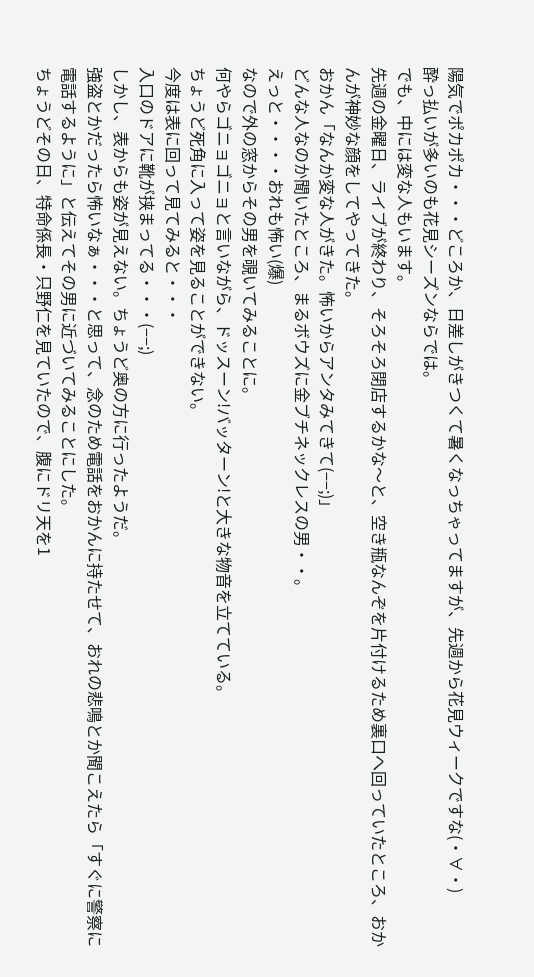陽気でポカポカ・・・どころか、日差しがきつくて暑くなっちゃってますが、先週から花見ウィークですな(・∀・)
酔っ払いが多いのも花見シーズンならでは。
でも、中には変な人もいます。
先週の金曜日、ライブが終わり、そろそろ閉店するかな〜と、空き瓶なんぞを片付けるため裏口へ回っていたところ、おかんが神妙な顔をしてやってきた。
おかん「なんか変な人がきた。怖いからアンタみてきて(−−;)」
どんな人なのか聞いたところ、まるボウズに金ブチネックレスの男・・。
えっと・・・・おれも怖い(爆)
なので外の窓からその男を覗いてみることに。
何やらゴニョゴニョと言いながら、ドッスーン!バッターン!と大きな物音を立てている。
ちょうど死角に入って姿を見ることができない。
今度は表に回って見てみると・・・
入口のドアに靴が挟まってる・・・(−−;)
しかし、表からも姿が見えない。ちょうど奥の方に行ったようだ。
強盗とかだったら怖いなぁ・・・と思って、念のため電話をおかんに持たせて、おれの悲鳴とか聞こえたら「すぐに警察に電話するように」と伝えてその男に近づいてみることにした。
ちょうどその日、特命係長・只野仁を見ていたので、腹にドリ天を1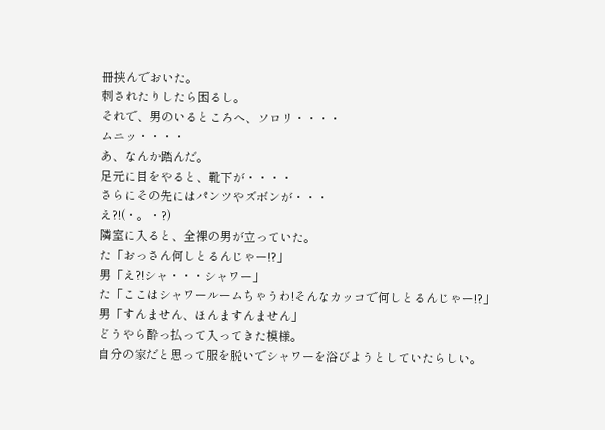冊挟んでおいた。
刺されたりしたら困るし。
それで、男のいるところへ、ソロリ・・・・
ムニッ・・・・
あ、なんか踏んだ。
足元に目をやると、靴下が・・・・
さらにその先にはパンツやズボンが・・・
え?!(・。・?)
隣室に入ると、全裸の男が立っていた。
た「おっさん何しとるんじゃー!?」
男「え?!シャ・・・シャワー」
た「ここはシャワールームちゃうわ!そんなカッコで何しとるんじゃー!?」
男「すんません、ほんますんません」
どうやら酔っ払って入ってきた模様。
自分の家だと思って服を脱いでシャワーを浴びようとしていたらしい。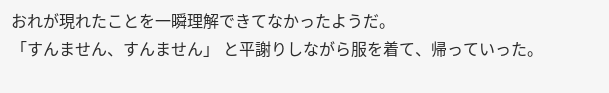おれが現れたことを一瞬理解できてなかったようだ。
「すんません、すんません」 と平謝りしながら服を着て、帰っていった。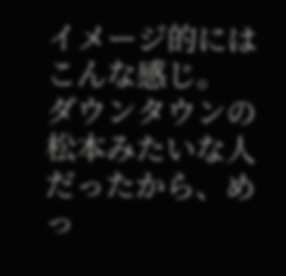イメージ的にはこんな感じ。
ダウンタウンの松本みたいな人だったから、めっ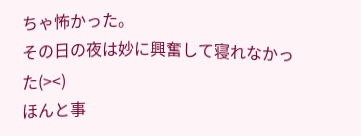ちゃ怖かった。
その日の夜は妙に興奮して寝れなかった(><)
ほんと事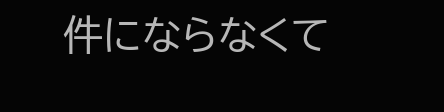件にならなくて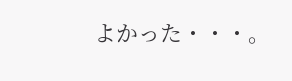よかった・・・。